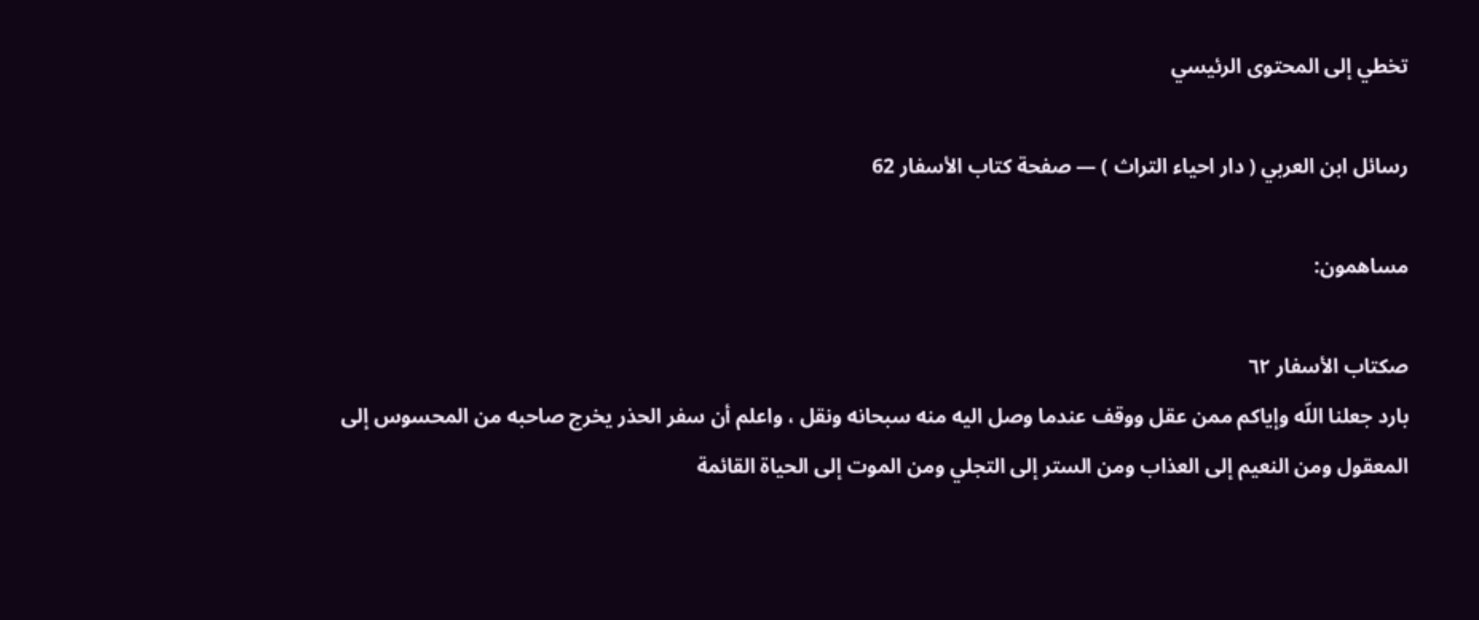تخطي إلى المحتوى الرئيسي

رسائل ابن العربي ( دار احياء التراث ) — صفحة كتاب الأسفار 62

مساهمون:

صكتاب الأسفار ٦٢
بارد جعلنا اللّه وإياكم ممن عقل ووقف عندما وصل اليه منه سبحانه ونقل ، واعلم أن سفر الحذر يخرج صاحبه من المحسوس إلى المعقول ومن النعيم إلى العذاب ومن الستر إلى التجلي ومن الموت إلى الحياة القائمة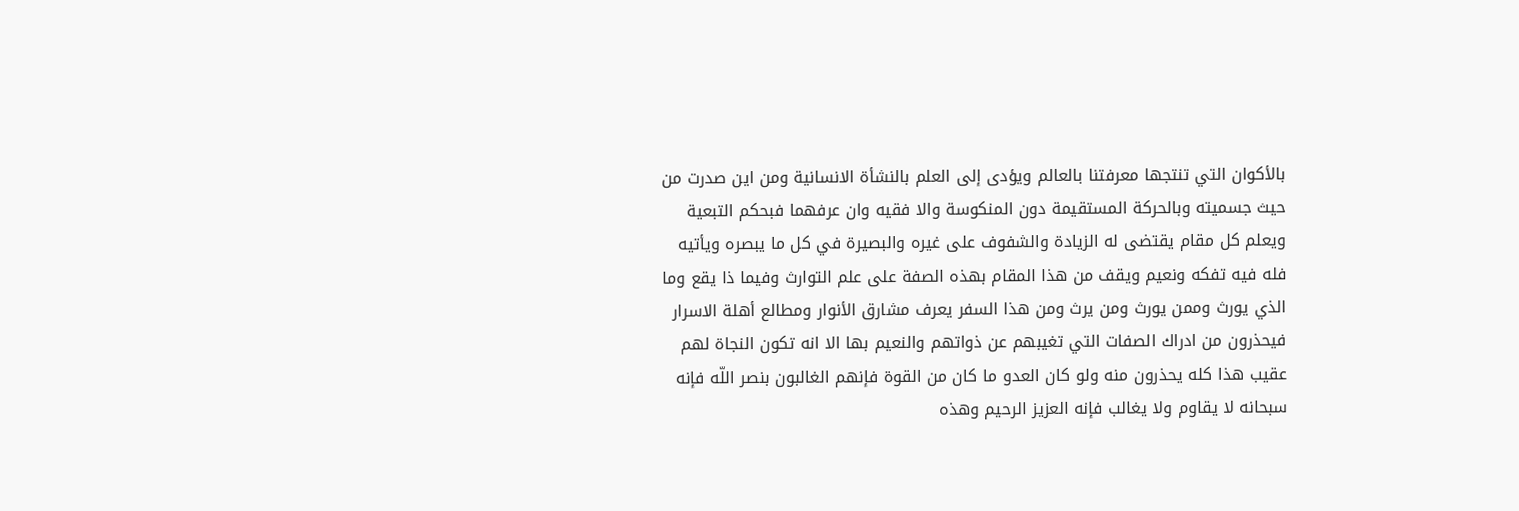بالأكوان التي تنتجها معرفتنا بالعالم ويؤدى إلى العلم بالنشأة الانسانية ومن اين صدرت من حيث جسميته وبالحركة المستقيمة دون المنكوسة والا فقيه وان عرفهما فبحكم التبعية ويعلم كل مقام يقتضى له الزيادة والشفوف على غيره والبصيرة في كل ما يبصره ويأتيه فله فيه تفكه ونعيم ويقف من هذا المقام بهذه الصفة على علم التوارث وفيما ذا يقع وما الذي يورث وممن يورث ومن يرث ومن هذا السفر يعرف مشارق الأنوار ومطالع أهلة الاسرار فيحذرون من ادراك الصفات التي تغيبهم عن ذواتهم والنعيم بها الا انه تكون النجاة لهم عقيب هذا كله يحذرون منه ولو كان العدو ما كان من القوة فإنهم الغالبون بنصر اللّه فإنه سبحانه لا يقاوم ولا يغالب فإنه العزيز الرحيم وهذه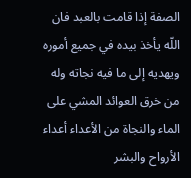الصفة إذا قامت بالعبد فان اللّه يأخذ بيده في جميع أموره ويهديه إلى ما فيه نجاته وله من خرق العوائد المشي على الماء والنجاة من الأعداء أعداء الأرواح والبشر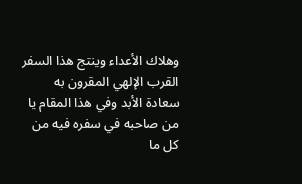وهلاك الأعداء وينتج هذا السفر القرب الإلهي المقرون به سعادة الأبد وفي هذا المقام يا من صاحبه في سفره فيه من كل ما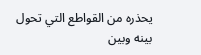يحذره من القواطع التي تحول بينه وبين